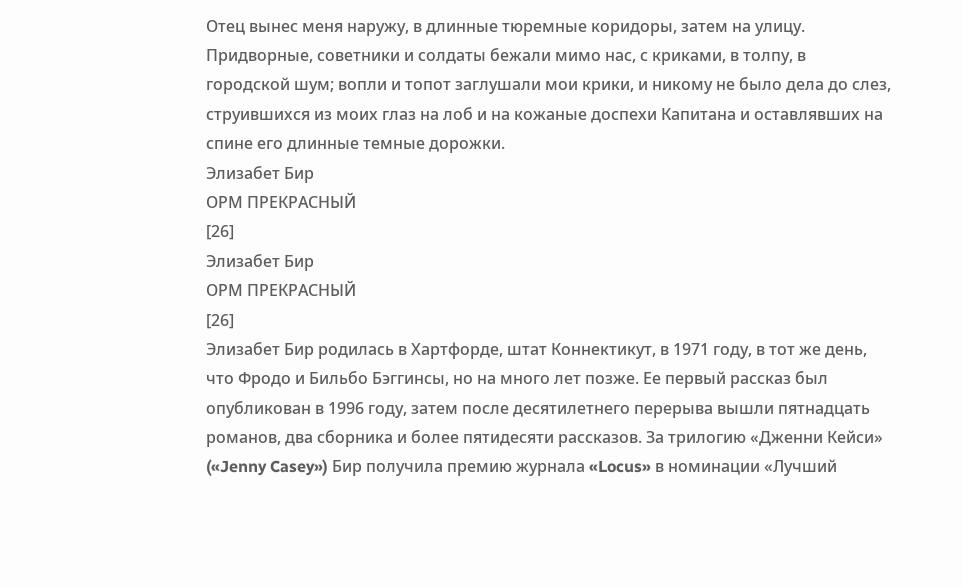Отец вынес меня наружу, в длинные тюремные коридоры, затем на улицу. Придворные, советники и солдаты бежали мимо нас, с криками, в толпу, в городской шум; вопли и топот заглушали мои крики, и никому не было дела до слез, струившихся из моих глаз на лоб и на кожаные доспехи Капитана и оставлявших на спине его длинные темные дорожки.
Элизабет Бир
ОРМ ПРЕКРАСНЫЙ
[26]
Элизабет Бир
ОРМ ПРЕКРАСНЫЙ
[26]
Элизабет Бир родилась в Хартфорде, штат Коннектикут, в 1971 году, в тот же день, что Фродо и Бильбо Бэггинсы, но на много лет позже. Ее первый рассказ был опубликован в 1996 году, затем после десятилетнего перерыва вышли пятнадцать романов, два сборника и более пятидесяти рассказов. За трилогию «Дженни Кейси» («Jenny Casey») Бир получила премию журнала «Locus» в номинации «Лучший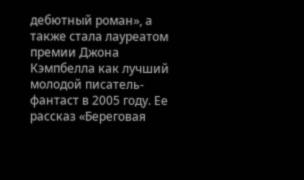дебютный роман», а также стала лауреатом премии Джона Кэмпбелла как лучший молодой писатель-фантаст в 2005 году. Ее рассказ «Береговая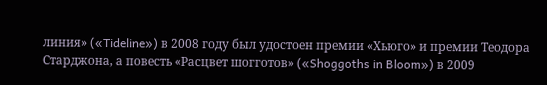линия» («Tideline») в 2008 году был удостоен премии «Хьюго» и премии Теодора Старджона, а повесть «Расцвет шогготов» («Shoggoths in Bloom») в 2009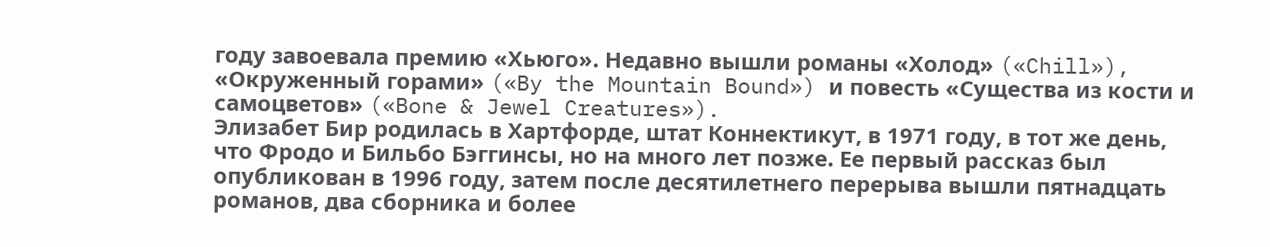году завоевала премию «Хьюго». Недавно вышли романы «Холод» («Chill»), «Окруженный горами» («By the Mountain Bound») и повесть «Существа из кости и самоцветов» («Bone & Jewel Creatures»).
Элизабет Бир родилась в Хартфорде, штат Коннектикут, в 1971 году, в тот же день, что Фродо и Бильбо Бэггинсы, но на много лет позже. Ее первый рассказ был опубликован в 1996 году, затем после десятилетнего перерыва вышли пятнадцать романов, два сборника и более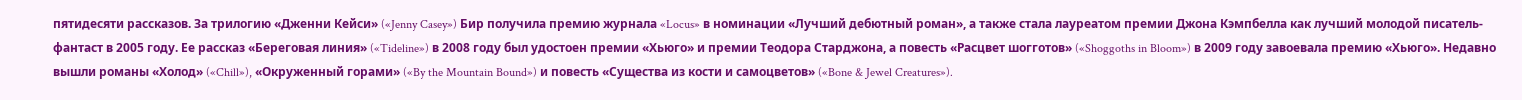пятидесяти рассказов. За трилогию «Дженни Кейси» («Jenny Casey») Бир получила премию журнала «Locus» в номинации «Лучший дебютный роман», а также стала лауреатом премии Джона Кэмпбелла как лучший молодой писатель-фантаст в 2005 году. Ее рассказ «Береговая линия» («Tideline») в 2008 году был удостоен премии «Хьюго» и премии Теодора Старджона, а повесть «Расцвет шогготов» («Shoggoths in Bloom») в 2009 году завоевала премию «Хьюго». Недавно вышли романы «Холод» («Chill»), «Окруженный горами» («By the Mountain Bound») и повесть «Существа из кости и самоцветов» («Bone & Jewel Creatures»).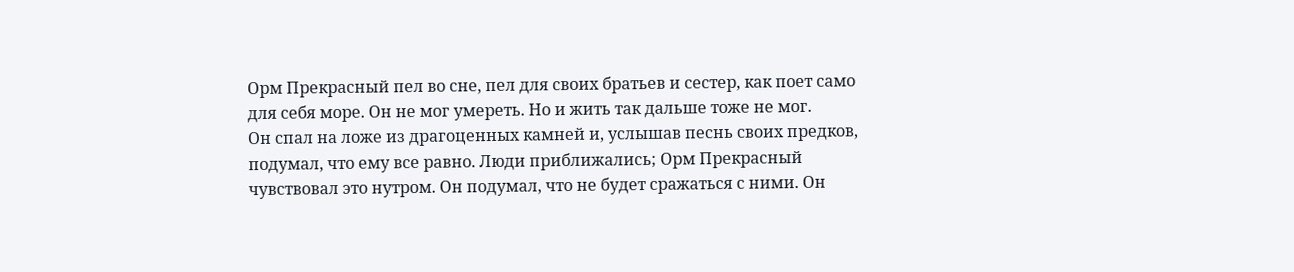Орм Прекрасный пел во сне, пел для своих братьев и сестер, как поет само для себя море. Он не мог умереть. Но и жить так дальше тоже не мог.
Он спал на ложе из драгоценных камней и, услышав песнь своих предков, подумал, что ему все равно. Люди приближались; Орм Прекрасный чувствовал это нутром. Он подумал, что не будет сражаться с ними. Он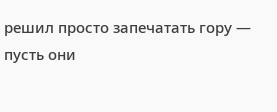решил просто запечатать гору — пусть они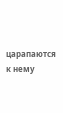царапаются к нему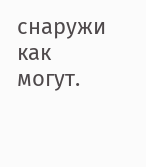снаружи как могут.